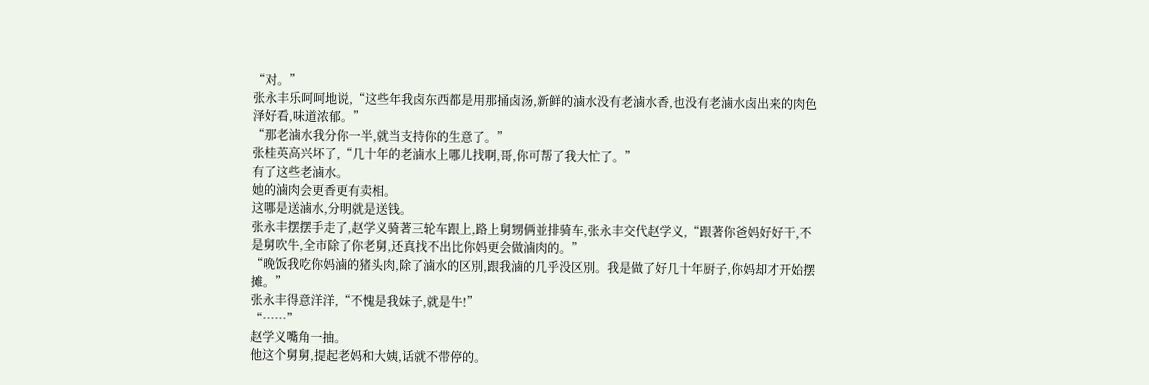“对。”
张永丰乐呵呵地说,“这些年我卤东西都是用那捅卤汤,新鲜的滷水没有老滷水香,也没有老滷水卤出来的肉色泽好看,味道浓郁。”
“那老滷水我分你一半,就当支持你的生意了。”
张桂英高兴坏了,“几十年的老滷水上哪儿找啊,哥,你可帮了我大忙了。”
有了这些老滷水。
她的滷肉会更香更有卖相。
这哪是送滷水,分明就是送钱。
张永丰摆摆手走了,赵学义骑著三轮车跟上,路上舅甥俩並排骑车,张永丰交代赵学义,“跟著你爸妈好好干,不是舅吹牛,全市除了你老舅,还真找不出比你妈更会做滷肉的。”
“晚饭我吃你妈滷的猪头肉,除了滷水的区別,跟我滷的几乎没区別。我是做了好几十年厨子,你妈却才开始摆摊。”
张永丰得意洋洋,“不愧是我妹子,就是牛!”
“……”
赵学义嘴角一抽。
他这个舅舅,提起老妈和大姨,话就不带停的。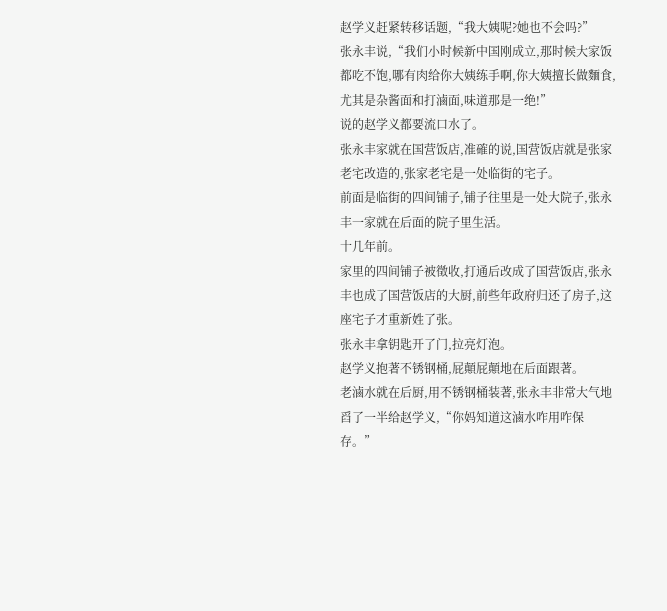赵学义赶紧转移话题,“我大姨呢?她也不会吗?”
张永丰说,“我们小时候新中国刚成立,那时候大家饭都吃不饱,哪有肉给你大姨练手啊,你大姨擅长做麵食,尤其是杂酱面和打滷面,味道那是一绝!”
说的赵学义都要流口水了。
张永丰家就在国营饭店,准確的说,国营饭店就是张家老宅改造的,张家老宅是一处临街的宅子。
前面是临街的四间铺子,铺子往里是一处大院子,张永丰一家就在后面的院子里生活。
十几年前。
家里的四间铺子被徵收,打通后改成了国营饭店,张永丰也成了国营饭店的大厨,前些年政府归还了房子,这座宅子才重新姓了张。
张永丰拿钥匙开了门,拉亮灯泡。
赵学义抱著不锈钢桶,屁顛屁顛地在后面跟著。
老滷水就在后厨,用不锈钢桶装著,张永丰非常大气地舀了一半给赵学义,“你妈知道这滷水咋用咋保存。”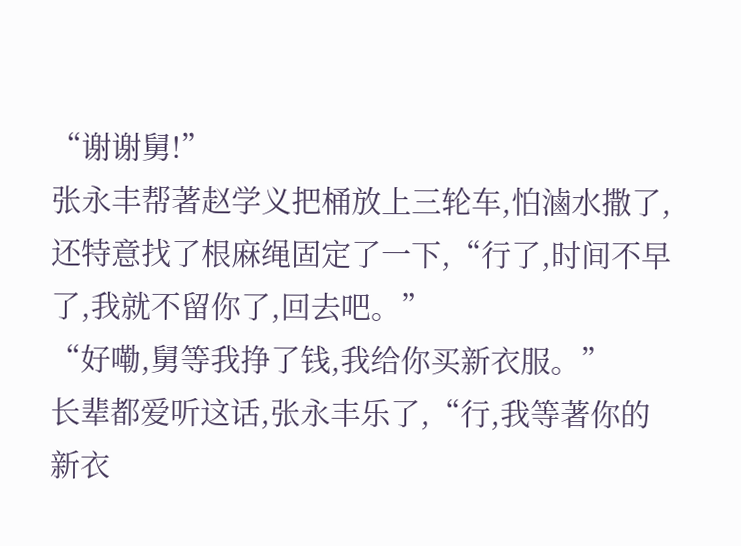“谢谢舅!”
张永丰帮著赵学义把桶放上三轮车,怕滷水撒了,还特意找了根麻绳固定了一下,“行了,时间不早了,我就不留你了,回去吧。”
“好嘞,舅等我挣了钱,我给你买新衣服。”
长辈都爱听这话,张永丰乐了,“行,我等著你的新衣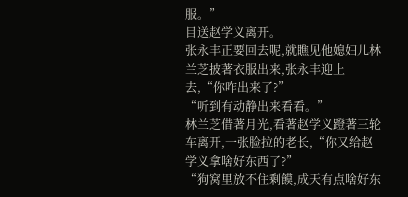服。”
目送赵学义离开。
张永丰正要回去呢,就瞧见他媳妇儿林兰芝披著衣服出来,张永丰迎上去,“你咋出来了?”
“听到有动静出来看看。”
林兰芝借著月光,看著赵学义蹬著三轮车离开,一张脸拉的老长,“你又给赵学义拿啥好东西了?”
“狗窝里放不住剩饃,成天有点啥好东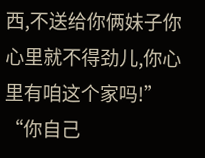西,不送给你俩妹子你心里就不得劲儿,你心里有咱这个家吗!”
“你自己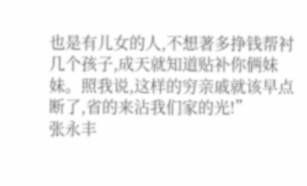也是有儿女的人,不想著多挣钱帮衬几个孩子,成天就知道贴补你俩妹妹。照我说,这样的穷亲戚就该早点断了,省的来沾我们家的光!”
张永丰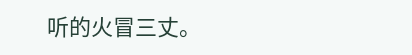听的火冒三丈。